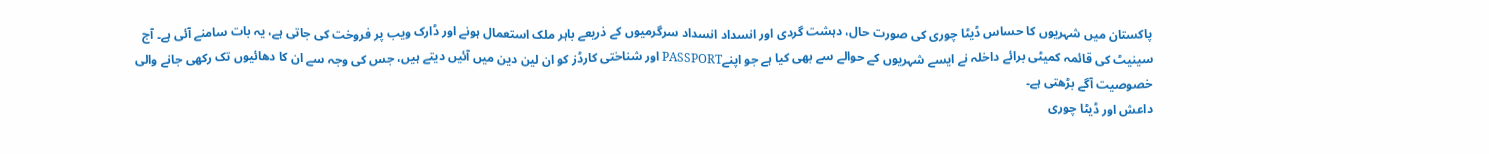پاکستان میں شہریوں کا حساس ڈیٹا چوری کی صورت حال، دہشت گردی اور انسداد انسداد سرگرمیوں کے ذریعے باہر ملک استعمال ہونے اور ڈارک ویب پر فروخت کی جاتی ہے، یہ بات سامنے آئی ہے۔ آج سینیٹ کی قائمہ کمیٹی برائے داخلہ نے ایسے شہریوں کے حوالے سے بھی کیا ہے جو اپنےPASSPORT اور شناختی کارڈز کو ان لین دین میں آئیں دیتے ہیں، جس کی وجہ سے ان کا دھائیوں تک رکھی جانے والی خصوصیت آگے بڑھتی ہے۔
داعش اور ڈیٹا چوری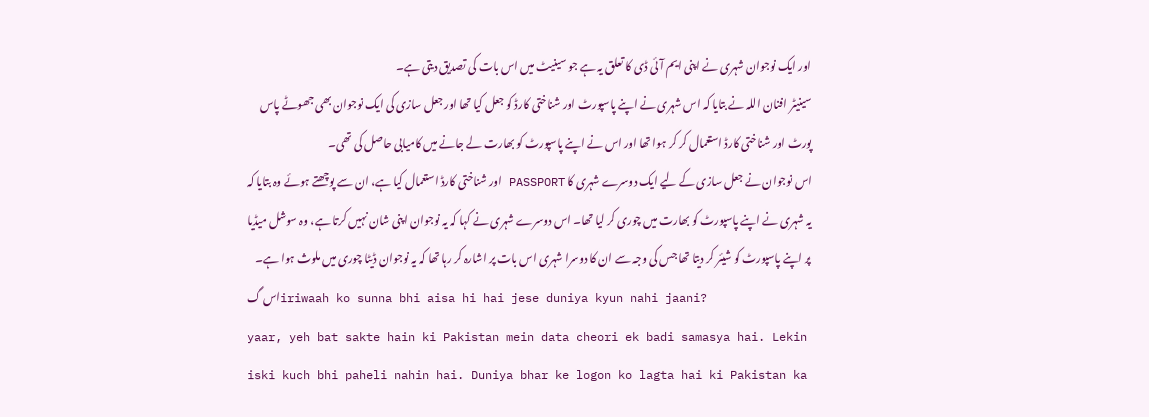اور ایک نوجوان شہری نے اپنی ایم آئی ڈی کا تعلق یہ ہے جو سینیٹ میں اس بات کی تصدیق دیتی ہے۔
سینیٹر افنان اللہ نے بتایا کہ اس شہری نے اپنے پاسپورٹ اور شناختی کارڈ کو جعل کیا تھا اور جعل سازی کی ایک نوجوان بھی جھوٹے پاس پورٹ اور شناختی کارڈ استعمال کر کر ہوا تھا اور اس نے اپنے پاسپورٹ کو بھارت لے جانے میں کامیابی حاصل کی تھی۔
اس نوجوان نے جعل سازی کے لیے ایک دوسرے شہری کا PASSPORT اور شناختی کارڈ استعمال کیا ہے، ان سے پوچھتے ہوئے وہ بتایا کہ یہ شہری نے اپنے پاسپورٹ کو بھارت میں چوری کر لیا تھا۔ اس دوسرے شہری نے کہا کہ یہ نوجوان اپنی شان نہیں کرتا ہے، وہ سوشل میڈیا پر اپنے پاسپورٹ کو شیئر کر دیتا تھا جس کی وجہ سے ان کا دوسرا شہری اس بات پر اشارہ کر رہا تھا کہ یہ نوجوان ڈیٹا چوری میں ملوث ہوا ہے۔
اس گiriwaah ko sunna bhi aisa hi hai jese duniya kyun nahi jaani?
yaar, yeh bat sakte hain ki Pakistan mein data cheori ek badi samasya hai. Lekin iski kuch bhi paheli nahin hai. Duniya bhar ke logon ko lagta hai ki Pakistan ka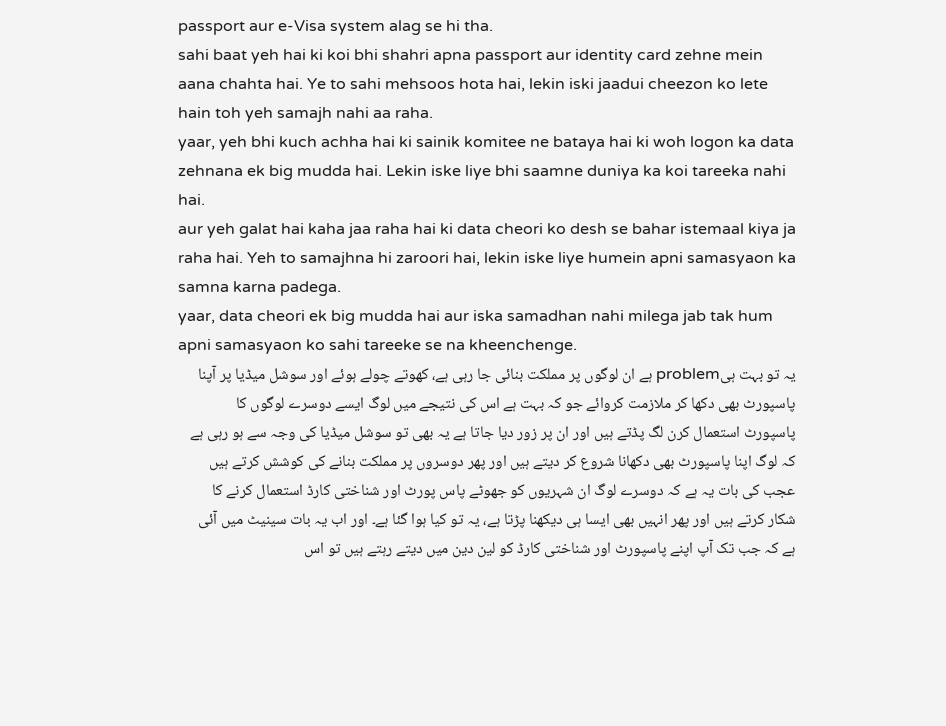passport aur e-Visa system alag se hi tha.
sahi baat yeh hai ki koi bhi shahri apna passport aur identity card zehne mein aana chahta hai. Ye to sahi mehsoos hota hai, lekin iski jaadui cheezon ko lete hain toh yeh samajh nahi aa raha.
yaar, yeh bhi kuch achha hai ki sainik komitee ne bataya hai ki woh logon ka data zehnana ek big mudda hai. Lekin iske liye bhi saamne duniya ka koi tareeka nahi hai.
aur yeh galat hai kaha jaa raha hai ki data cheori ko desh se bahar istemaal kiya ja raha hai. Yeh to samajhna hi zaroori hai, lekin iske liye humein apni samasyaon ka samna karna padega.
yaar, data cheori ek big mudda hai aur iska samadhan nahi milega jab tak hum apni samasyaon ko sahi tareeke se na kheenchenge.
یہ تو بہت ہیproblem ہے ان لوگوں پر مملکت بنائی جا رہی ہے، کھوتے چولے ہوئے اور سوشل میڈیا پر آپنا پاسپورٹ بھی دکھا کر ملازمت کروائے جو کہ بہت ہے اس کی نتیجے میں لوگ ایسے دوسرے لوگوں کا پاسپورٹ استعمال کرن لگ پڈتے ہیں اور ان پر زور دیا جاتا ہے یہ بھی تو سوشل میڈیا کی وجہ سے ہو رہی ہے کہ لوگ اپنا پاسپورٹ بھی دکھانا شروع کر دیتے ہیں اور پھر دوسروں پر مملکت بنانے کی کوشش کرتے ہیں
عجب کی بات یہ ہے کہ دوسرے لوگ ان شہریوں کو جھوٹے پاس پورٹ اور شناختی کارڈ استعمال کرنے کا شکار کرتے ہیں اور پھر انہیں بھی ایسا ہی دیکھنا پڑتا ہے، یہ تو کیا ہوا گئا ہے۔ اور اب یہ بات سینیٹ میں آئی ہے کہ جب تک آپ اپنے پاسپورٹ اور شناختی کارڈ کو لین دین میں دیتے رہتے ہیں تو اس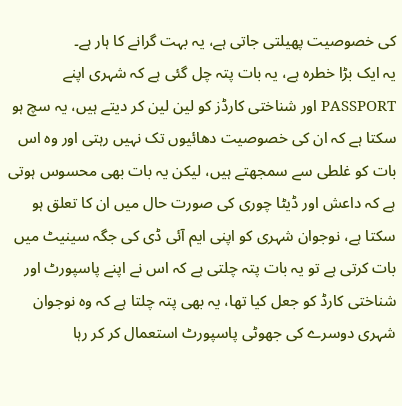کی خصوصیت پھیلتی جاتی ہے، یہ بہت گرانے کا ہار ہے۔
یہ ایک بڑا خطرہ ہے، یہ بات پتہ چل گئی ہے کہ شہری اپنے PASSPORT اور شناختی کارڈز کو لین لین کر دیتے ہیں، یہ سچ ہو سکتا ہے کہ ان کی خصوصیت دھائیوں تک نہیں رہتی اور وہ اس بات کو غلطی سے سمجھتے ہیں، لیکن یہ بات بھی محسوس ہوتی ہے کہ داعش اور ڈیٹا چوری کی صورت حال میں ان کا تعلق ہو سکتا ہے، نوجوان شہری کو اپنی ایم آئی ڈی کی جگہ سینیٹ میں بات کرتی ہے تو یہ بات پتہ چلتی ہے کہ اس نے اپنے پاسپورٹ اور شناختی کارڈ کو جعل کیا تھا، یہ بھی پتہ چلتا ہے کہ وہ نوجوان شہری دوسرے کی جھوٹی پاسپورٹ استعمال کر کر رہا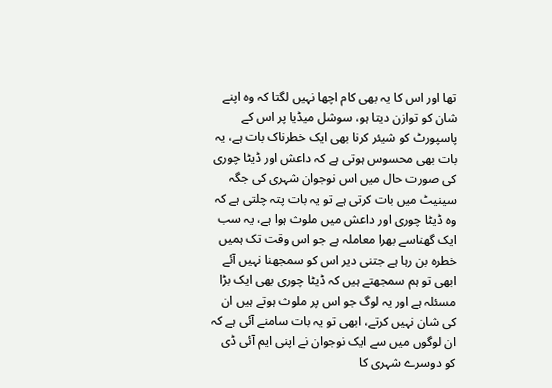تھا اور اس کا یہ بھی کام اچھا نہیں لگتا کہ وہ اپنے شان کو توازن دیتا ہو، سوشل میڈیا پر اس کے پاسپورٹ کو شیئر کرنا بھی ایک خطرناک بات ہے، یہ بات بھی محسوس ہوتی ہے کہ داعش اور ڈیٹا چوری کی صورت حال میں اس نوجوان شہری کی جگہ سینیٹ میں بات کرتی ہے تو یہ بات پتہ چلتی ہے کہ وہ ڈیٹا چوری اور داعش میں ملوث ہوا ہے، یہ سب ایک گھناسے بھرا معاملہ ہے جو اس وقت تک ہمیں خطرہ بن رہا ہے جتنی دیر اس کو سمجھنا نہیں آئے
ابھی تو ہم سمجھتے ہیں کہ ڈیٹا چوری بھی ایک بڑا مسئلہ ہے اور یہ لوگ جو اس پر ملوث ہوتے ہیں ان کی شان نہیں کرتے، ابھی تو یہ بات سامنے آئی ہے کہ ان لوگوں میں سے ایک نوجوان نے اپنی ایم آئی ڈی کو دوسرے شہری کا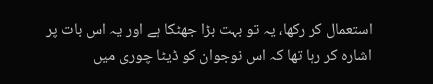استعمال کر رکھا، یہ تو بہت بڑا جھٹکا ہے اور یہ اس بات پر اشارہ کر رہا تھا کہ اس نوجوان کو ڈیٹا چوری میں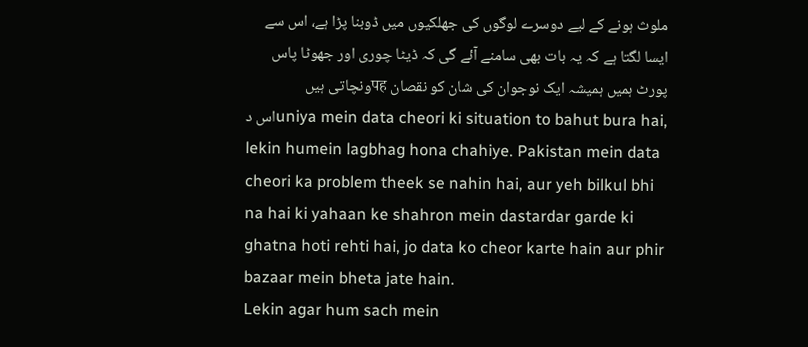ملوث ہونے کے لیے دوسرے لوگوں کی جھلکیوں میں ڈوبنا پڑا ہے، اس سے ایسا لگتا ہے کہ یہ بات بھی سامنے آئے گی کہ ڈیٹا چوری اور جھوٹا پاس پورٹ ہمیں ہمیشہ ایک نوجوان کی شان کو نقصان पहونچاتی ہیں
اس دuniya mein data cheori ki situation to bahut bura hai, lekin humein lagbhag hona chahiye. Pakistan mein data cheori ka problem theek se nahin hai, aur yeh bilkul bhi na hai ki yahaan ke shahron mein dastardar garde ki ghatna hoti rehti hai, jo data ko cheor karte hain aur phir bazaar mein bheta jate hain.
Lekin agar hum sach mein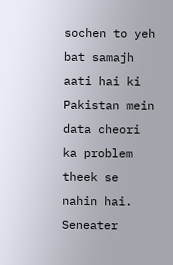sochen to yeh bat samajh aati hai ki Pakistan mein data cheori ka problem theek se nahin hai. Seneater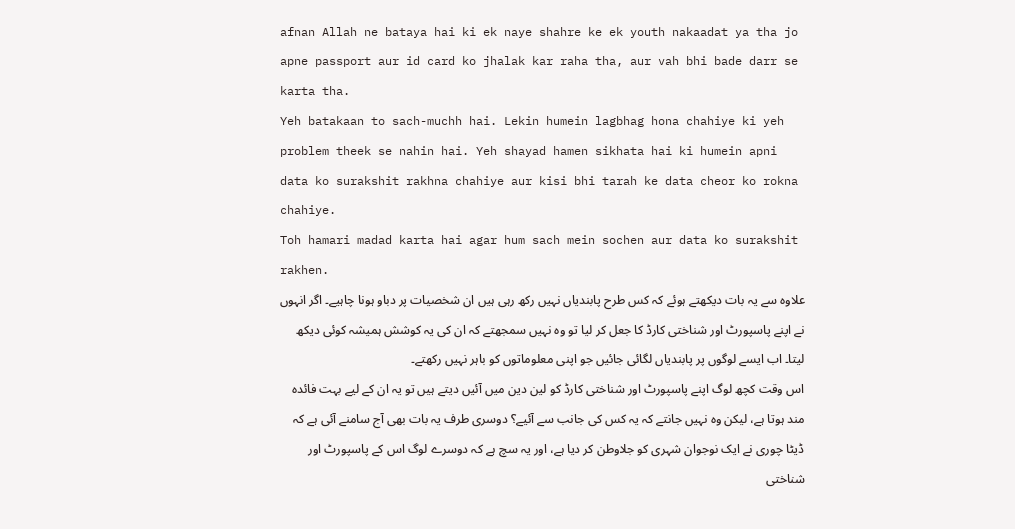afnan Allah ne bataya hai ki ek naye shahre ke ek youth nakaadat ya tha jo apne passport aur id card ko jhalak kar raha tha, aur vah bhi bade darr se karta tha.
Yeh batakaan to sach-muchh hai. Lekin humein lagbhag hona chahiye ki yeh problem theek se nahin hai. Yeh shayad hamen sikhata hai ki humein apni data ko surakshit rakhna chahiye aur kisi bhi tarah ke data cheor ko rokna chahiye.
Toh hamari madad karta hai agar hum sach mein sochen aur data ko surakshit rakhen.
علاوہ سے یہ بات دیکھتے ہوئے کہ کس طرح پابندیاں نہیں رکھ رہی ہیں ان شخصیات پر دباو ہونا چاہیے۔ اگر انہوں نے اپنے پاسپورٹ اور شناختی کارڈ کا جعل کر لیا تو وہ نہیں سمجھتے کہ ان کی یہ کوشش ہمیشہ کوئی دیکھ لیتا۔ اب ایسے لوگوں پر پابندیاں لگائی جائیں جو اپنی معلوماتوں کو باہر نہیں رکھتے۔
اس وقت کچھ لوگ اپنے پاسپورٹ اور شناختی کارڈ کو لین دین میں آئیں دیتے ہیں تو یہ ان کے لیے بہت فائدہ مند ہوتا ہے، لیکن وہ نہیں جانتے کہ یہ کس کی جانب سے آئیے؟ دوسری طرف یہ بات بھی آج سامنے آئی ہے کہ ڈیٹا چوری نے ایک نوجوان شہری کو جلاوطن کر دیا ہے، اور یہ سچ ہے کہ دوسرے لوگ اس کے پاسپورٹ اور شناختی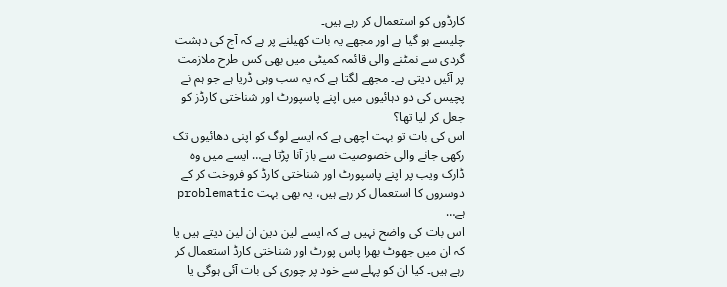کارڈوں کو استعمال کر رہے ہیں۔
چلیسے ہو گیا ہے اور مجھے یہ بات کھیلنے پر ہے کہ آج کی دہشت گردی سے نمٹنے والی قائمہ کمیٹی میں بھی کس طرح ملازمت پر آئیں دیتی ہے۔ مجھے لگتا ہے کہ یہ سب وہی ڈریا ہے جو ہم نے پچیس کی دو دہائیوں میں اپنے پاسپورٹ اور شناختی کارڈز کو جعل کر لیا تھا؟
اس کی بات تو بہت اچھی ہے کہ ایسے لوگ کو اپنی دھائیوں تک رکھی جانے والی خصوصیت سے باز آنا پڑتا ہے… ایسے میں وہ ڈارک ویب پر اپنے پاسپورٹ اور شناختی کارڈ کو فروخت کر کے دوسروں کا استعمال کر رہے ہیں، یہ بھی بہت problematic ہے…
اس بات کی واضح نہیں ہے کہ ایسے لین دین ان لین دیتے ہیں یا کہ ان میں جھوٹ بھرا پاس پورٹ اور شناختی کارڈ استعمال کر رہے ہیں۔ کیا ان کو پہلے سے خود پر چوری کی بات آئی ہوگی یا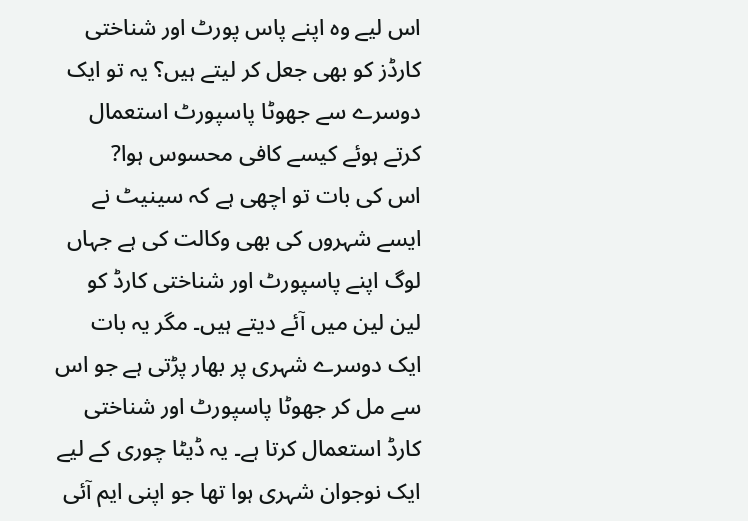اس لیے وہ اپنے پاس پورٹ اور شناختی کارڈز کو بھی جعل کر لیتے ہیں؟ یہ تو ایک دوسرے سے جھوٹا پاسپورٹ استعمال کرتے ہوئے کیسے کافی محسوس ہوا?
اس کی بات تو اچھی ہے کہ سینیٹ نے ایسے شہروں کی بھی وکالت کی ہے جہاں لوگ اپنے پاسپورٹ اور شناختی کارڈ کو لین لین میں آئے دیتے ہیں۔ مگر یہ بات ایک دوسرے شہری پر بھار پڑتی ہے جو اس سے مل کر جھوٹا پاسپورٹ اور شناختی کارڈ استعمال کرتا ہے۔ یہ ڈیٹا چوری کے لیے ایک نوجوان شہری ہوا تھا جو اپنی ایم آئی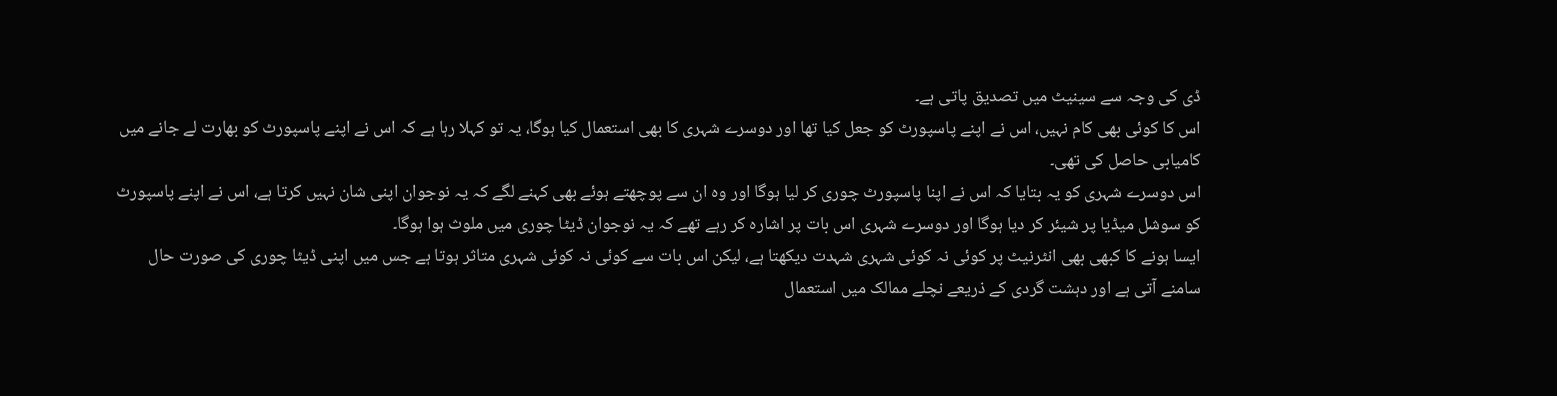ڈی کی وجہ سے سینیٹ میں تصدیق پاتی ہے۔
اس کا کوئی بھی کام نہیں، اس نے اپنے پاسپورٹ کو جعل کیا تھا اور دوسرے شہری کا بھی استعمال کیا ہوگا، یہ تو کہلا رہا ہے کہ اس نے اپنے پاسپورٹ کو بھارت لے جانے میں کامیابی حاصل کی تھی۔
اس دوسرے شہری کو یہ بتایا کہ اس نے اپنا پاسپورٹ چوری کر لیا ہوگا اور وہ ان سے پوچھتے ہوئے بھی کہنے لگے کہ یہ نوجوان اپنی شان نہیں کرتا ہے، اس نے اپنے پاسپورٹ کو سوشل میڈیا پر شیئر کر دیا ہوگا اور دوسرے شہری اس بات پر اشارہ کر رہے تھے کہ یہ نوجوان ڈیٹا چوری میں ملوث ہوا ہوگا۔
ایسا ہونے کا کبھی بھی انٹرنیٹ پر کوئی نہ کوئی شہری شہدت دیکھتا ہے، لیکن اس بات سے کوئی نہ کوئی شہری متاثر ہوتا ہے جس میں اپنی ڈیٹا چوری کی صورت حال سامنے آتی ہے اور دہشت گردی کے ذریعے نچلے ممالک میں استعمال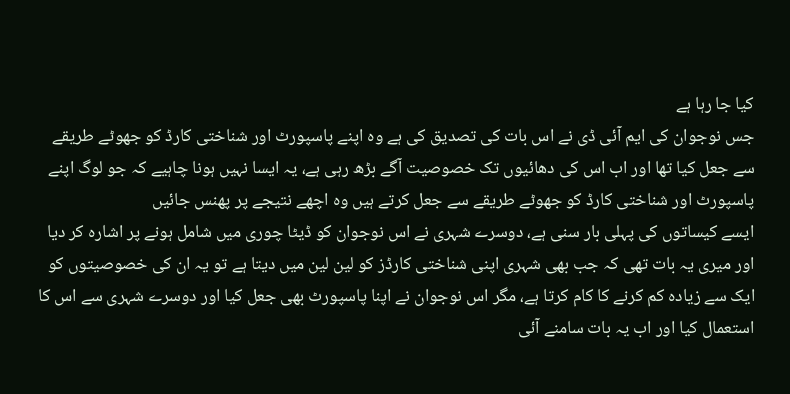کیا جا رہا ہے
جس نوجوان کی ایم آئی ڈی نے اس بات کی تصدیق کی ہے وہ اپنے پاسپورٹ اور شناختی کارڈ کو جھوٹے طریقے سے جعل کیا تھا اور اب اس کی دھائیوں تک خصوصیت آگے بڑھ رہی ہے، یہ ایسا نہیں ہونا چاہیے کہ جو لوگ اپنے پاسپورٹ اور شناختی کارڈ کو جھوٹے طریقے سے جعل کرتے ہیں وہ اچھے نتیجے پر پھنس جائیں
ایسے کیساتوں کی پہلی بار سنی ہے، دوسرے شہری نے اس نوجوان کو ڈیٹا چوری میں شامل ہونے پر اشارہ کر دیا اور میری یہ بات تھی کہ جب بھی شہری اپنی شناختی کارڈز کو لین لین میں دیتا ہے تو یہ ان کی خصوصیتوں کو ایک سے زیادہ کم کرنے کا کام کرتا ہے، مگر اس نوجوان نے اپنا پاسپورٹ بھی جعل کیا اور دوسرے شہری سے اس کا استعمال کیا اور اب یہ بات سامنے آئی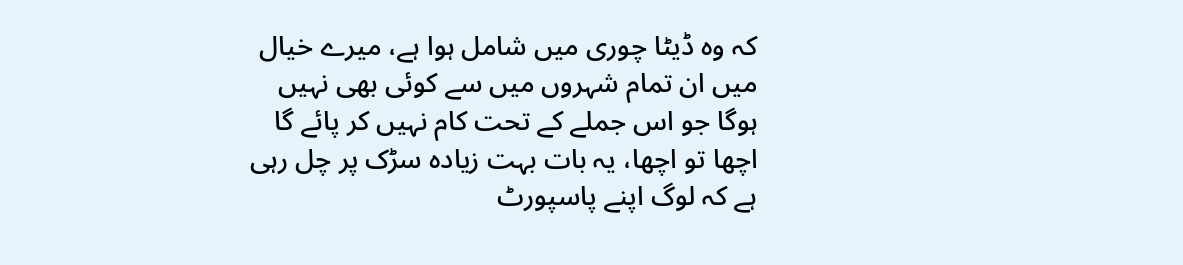کہ وہ ڈیٹا چوری میں شامل ہوا ہے، میرے خیال میں ان تمام شہروں میں سے کوئی بھی نہیں ہوگا جو اس جملے کے تحت کام نہیں کر پائے گا
اچھا تو اچھا، یہ بات بہت زیادہ سڑک پر چل رہی ہے کہ لوگ اپنے پاسپورٹ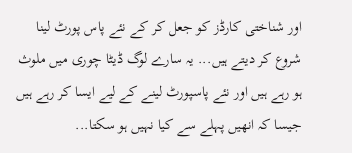اور شناختی کارڈز کو جعل کر کے نئے پاس پورٹ لینا شروع کر دیتے ہیں... یہ سارے لوگ ڈیٹا چوری میں ملوث ہو رہے ہیں اور نئے پاسپورٹ لینے کے لیے ایسا کر رہے ہیں جیسا کہ انھیں پہلے سے کیا نہیں ہو سکتا...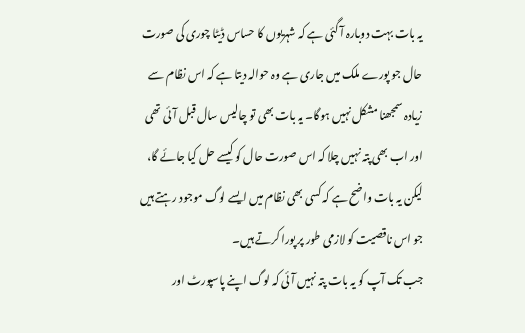یہ بات بہت دوبارہ آ گئی ہے کہ شہریوں کا حساس ڈیٹا چوری کی صورت حال جو پورے ملک میں جاری ہے وہ حوالہ دیتا ہے کہ اس نظام سے زیادہ سمجھنا مشکل نہیں ہوگا۔ یہ بات بھی تو چالیس سال قبل آئی تھی اور اب بھی پتہ نہیں چلا کہ اس صورت حال کو کیسے حل کیا جائے گا، لیکن یہ بات واضح ہے کہ کسی بھی نظام میں ایسے لوگ موجود رہتے ہیں جو اس ناقصیت کو لازمی طور پر پورا کرتے ہیں۔
جب تک آپ کو یہ بات پتہ نہیں آئی کہ لوگ اپنے پاسپورٹ اور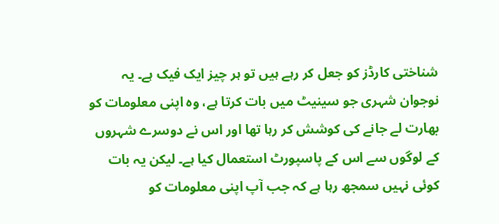شناختی کارڈز کو جعل کر رہے ہیں تو ہر چیز ایک فیک ہے۔ یہ نوجوان شہری جو سینیٹ میں بات کرتا ہے، وہ اپنی معلومات کو بھارت لے جانے کی کوشش کر رہا تھا اور اس نے دوسرے شہروں کے لوگوں سے اس کے پاسپورٹ استعمال کیا ہے۔ لیکن یہ بات کوئی نہیں سمجھ رہا ہے کہ جب آپ اپنی معلومات کو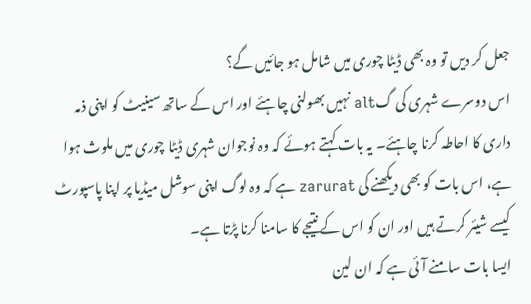جعل کر دیں تو وہ بھی ڈیٹا چوری میں شامل ہو جائیں گے؟
اس دوسرے شہری کی گalt نہیں بھولنی چاہئے اور اس کے ساتھ سینیٹ کو اپنی ذمہ داری کا احاطہ کرنا چاہئے۔ یہ بات کہتے ہوئے کہ وہ نوجوان شہری ڈیٹا چوری میں ملوث ہوا ہے، اس بات کو بھی دیکھنے کی zarurat ہے کہ وہ لوگ اپنی سوشل میڈیا پر اپنا پاسپورٹ کیسے شیئر کرتے ہیں اور ان کو اس کے نتیجے کا سامنا کرنا پڑتا ہے۔
ایسا بات سامنے آئی ہے کہ ان لین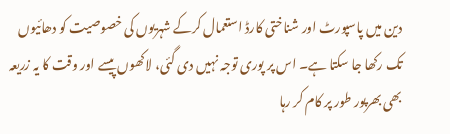دین میں پاسپورٹ اور شناختی کارڈ استعمال کرکے شہریوں کی خصوصیت کو دھائیوں تک رکھا جا سکتا ہے۔ اس پر پوری توجہ نہیں دی گئی، لاکھوں پیسے اور وقت کا یہ زریعہ بھی بھرپور طور پر کام کر رہا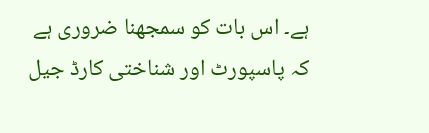ہے۔ اس بات کو سمجھنا ضروری ہے کہ پاسپورٹ اور شناختی کارڈ جیل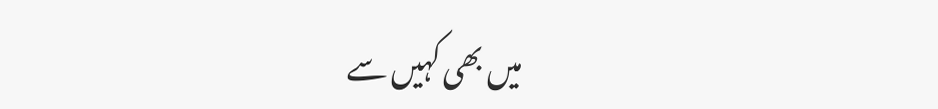میں بھی کہیں سے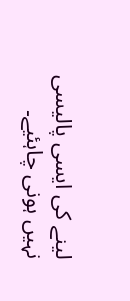لینے کی ایسی پالیسی نہیں ہونی چاہئیے۔